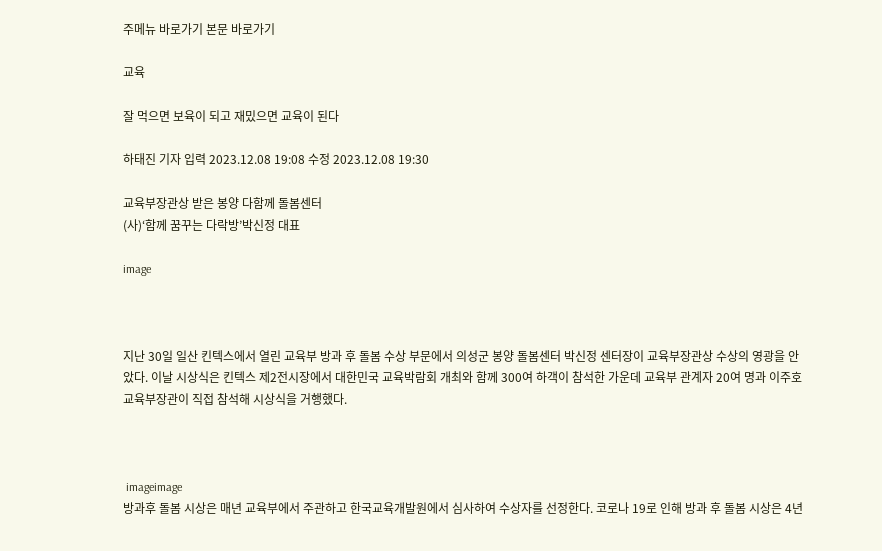주메뉴 바로가기 본문 바로가기

교육

잘 먹으면 보육이 되고 재밌으면 교육이 된다

하태진 기자 입력 2023.12.08 19:08 수정 2023.12.08 19:30

교육부장관상 받은 봉양 다함께 돌봄센터
(사)‘함께 꿈꾸는 다락방’박신정 대표

image



지난 30일 일산 킨텍스에서 열린 교육부 방과 후 돌봄 수상 부문에서 의성군 봉양 돌봄센터 박신정 센터장이 교육부장관상 수상의 영광을 안았다. 이날 시상식은 킨텍스 제2전시장에서 대한민국 교육박람회 개최와 함께 300여 하객이 참석한 가운데 교육부 관계자 20여 명과 이주호 교육부장관이 직접 참석해 시상식을 거행했다.



 imageimage
방과후 돌봄 시상은 매년 교육부에서 주관하고 한국교육개발원에서 심사하여 수상자를 선정한다. 코로나 19로 인해 방과 후 돌봄 시상은 4년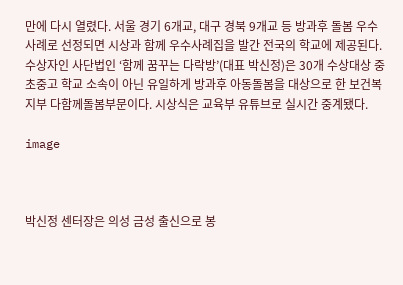만에 다시 열렸다. 서울 경기 6개교, 대구 경북 9개교 등 방과후 돌봄 우수사례로 선정되면 시상과 함께 우수사례집을 발간 전국의 학교에 제공된다. 수상자인 사단법인 ‘함께 꿈꾸는 다락방’(대표 박신정)은 30개 수상대상 중 초중고 학교 소속이 아닌 유일하게 방과후 아동돌봄을 대상으로 한 보건복지부 다함께돌봄부문이다. 시상식은 교육부 유튜브로 실시간 중계됐다.

image



박신정 센터장은 의성 금성 출신으로 봉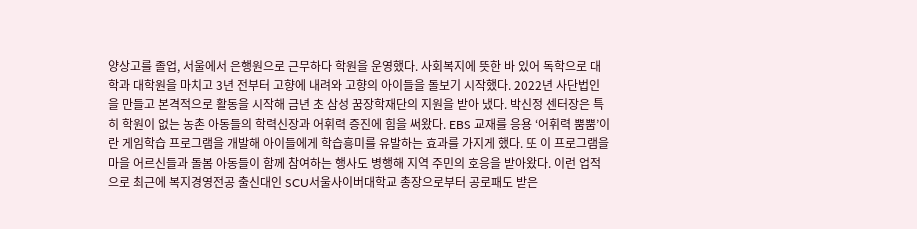양상고를 졸업, 서울에서 은행원으로 근무하다 학원을 운영했다. 사회복지에 뜻한 바 있어 독학으로 대학과 대학원을 마치고 3년 전부터 고향에 내려와 고향의 아이들을 돌보기 시작했다. 2022년 사단법인을 만들고 본격적으로 활동을 시작해 금년 초 삼성 꿈장학재단의 지원을 받아 냈다. 박신정 센터장은 특히 학원이 없는 농촌 아동들의 학력신장과 어휘력 증진에 힘을 써왔다. EBS 교재를 응용 ‘어휘력 뿜뿜’이란 게임학습 프로그램을 개발해 아이들에게 학습흥미를 유발하는 효과를 가지게 했다. 또 이 프로그램을 마을 어르신들과 돌봄 아동들이 함께 참여하는 행사도 병행해 지역 주민의 호응을 받아왔다. 이런 업적으로 최근에 복지경영전공 출신대인 SCU서울사이버대학교 총장으로부터 공로패도 받은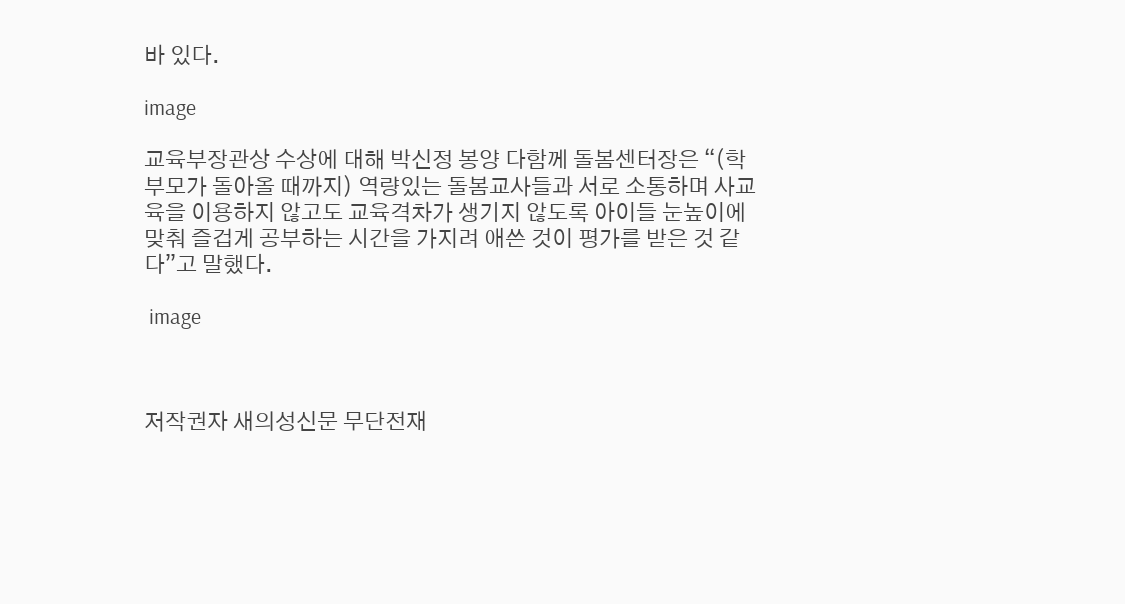바 있다.

image

교육부장관상 수상에 대해 박신정 봉양 다함께 돌봄센터장은 “(학부모가 돌아올 때까지) 역량있는 돌봄교사들과 서로 소통하며 사교육을 이용하지 않고도 교육격차가 생기지 않도록 아이들 눈높이에 맞춰 즐겁게 공부하는 시간을 가지려 애쓴 것이 평가를 받은 것 같다”고 말했다.

 image



저작권자 새의성신문 무단전재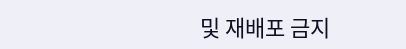및 재배포 금지